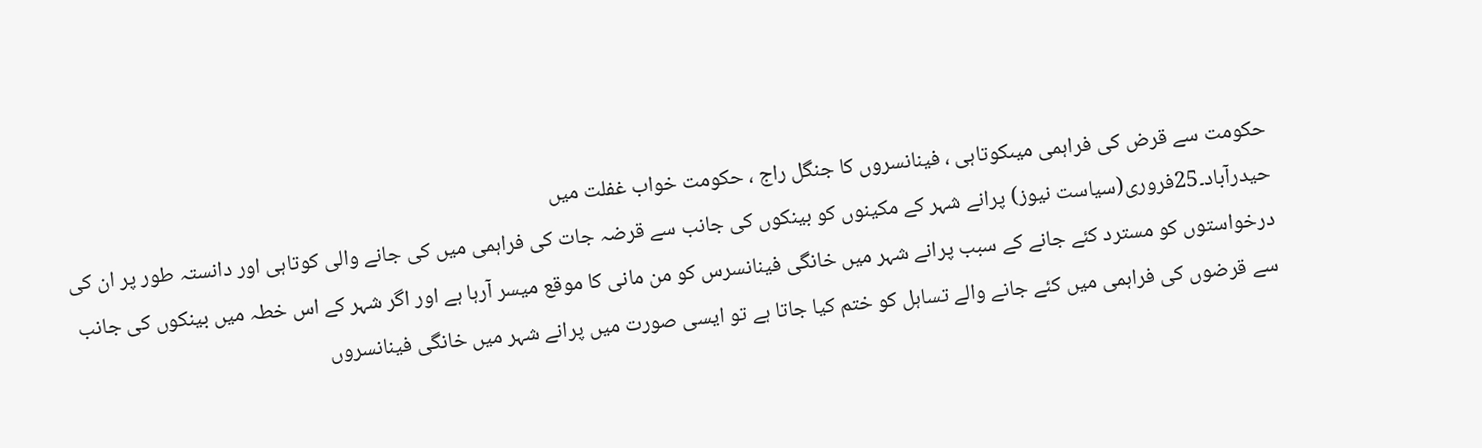حکومت سے قرض کی فراہمی میںکوتاہی ، فینانسروں کا جنگل راج ، حکومت خواب غفلت میں
حیدرآباد۔25فروری(سیاست نیوز) پرانے شہر کے مکینوں کو بینکوں کی جانب سے قرضہ جات کی فراہمی میں کی جانے والی کوتاہی اور دانستہ طور پر ان کی درخواستوں کو مسترد کئے جانے کے سبب پرانے شہر میں خانگی فینانسرس کو من مانی کا موقع میسر آرہا ہے اور اگر شہر کے اس خطہ میں بینکوں کی جانب سے قرضوں کی فراہمی میں کئے جانے والے تساہل کو ختم کیا جاتا ہے تو ایسی صورت میں پرانے شہر میں خانگی فینانسروں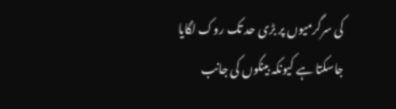کی سرگرمیوں پر بڑی حد تک روک لگایا جاسکتا ہے کیونکہ بینکوں کی جانب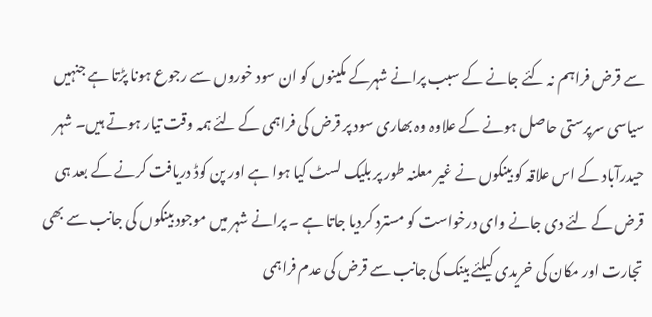سے قرض فراہم نہ کئے جانے کے سبب پرانے شہرکے مکینوں کو ان سود خوروں سے رجوع ہونا پڑتا ہے جنہیں سیاسی سرپرستی حاصل ہونے کے علاوہ وہ بھاری سود پر قرض کی فراہمی کے لئے ہمہ وقت تیار ہوتے ہیں۔ شہر حیدرآباد کے اس علاقہ کو بینکوں نے غیر معلنہ طور پر بلیک لسٹ کیا ہوا ہے اور پن کوڈ دریافت کرنے کے بعد ہی قرض کے لئے دی جانے وای درخواست کو مسترد کردیا جاتا ہے ۔ پرانے شہر میں موجود بینکوں کی جانب سے بھی تجارت اور مکان کی خریدی کیلئے بینک کی جانب سے قرض کی عدم فراہمی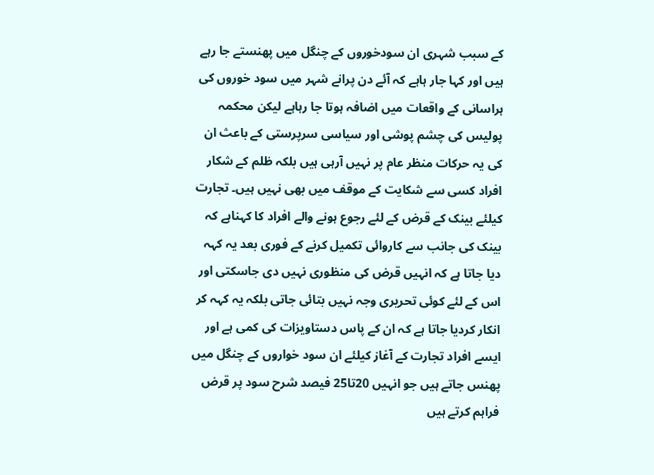کے سبب شہری ان سودخوروں کے چنگل میں پھنستے جا رہے ہیں اور کہا جار ہاہے کہ آئے دن پرانے شہر میں سود خوروں کی ہراسانی کے واقعات میں اضافہ ہوتا جا رہاہے لیکن محکمہ پولیس کی چشم پوشی اور سیاسی سرپرستی کے باعث ان کی یہ حرکات منظر عام پر نہیں آرہی ہیں بلکہ ظلم کے شکار افراد کسی سے شکایت کے موقف میں بھی نہیں ہیں۔ تجارت کیلئے بینک کے قرض کے لئے رجوع ہونے والے افراد کا کہناہے کہ بینک کی جانب سے کاروائی تکمیل کرنے کے فوری بعد یہ کہہ دیا جاتا ہے کہ انہیں قرض کی منظوری نہیں دی جاسکتی اور اس کے لئے کوئی تحریری وجہ نہیں بتائی جاتی بلکہ یہ کہہ کر انکار کردیا جاتا ہے کہ ان کے پاس دستاویزات کی کمی ہے اور ایسے افراد تجارت کے آغاز کیلئے ان سود خواروں کے چنگل میں پھنس جاتے ہیں جو انہیں 20تا25 فیصد شرح سود پر قرض فراہم کرتے ہیں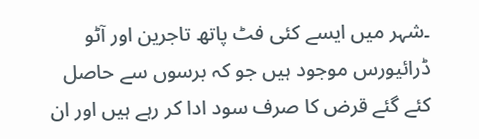۔شہر میں ایسے کئی فٹ پاتھ تاجرین اور آٹو ڈرائیورس موجود ہیں جو کہ برسوں سے حاصل کئے گئے قرض کا صرف سود ادا کر رہے ہیں اور ان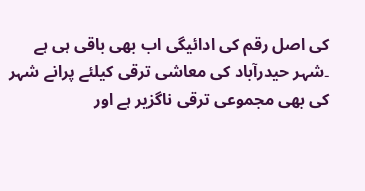کی اصل رقم کی ادائیگی اب بھی باقی ہی ہے ۔شہر حیدرآباد کی معاشی ترقی کیلئے پرانے شہر کی بھی مجموعی ترقی ناگزیر ہے اور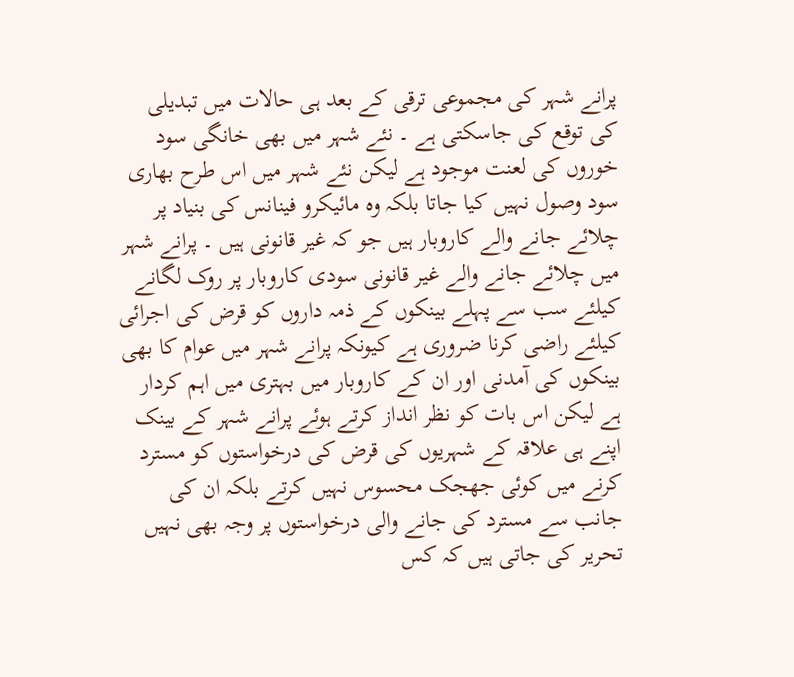پرانے شہر کی مجموعی ترقی کے بعد ہی حالات میں تبدیلی کی توقع کی جاسکتی ہے ۔ نئے شہر میں بھی خانگی سود خوروں کی لعنت موجود ہے لیکن نئے شہر میں اس طرح بھاری سود وصول نہیں کیا جاتا بلکہ وہ مائیکرو فینانس کی بنیاد پر چلائے جانے والے کاروبار ہیں جو کہ غیر قانونی ہیں ۔ پرانے شہر میں چلائے جانے والے غیر قانونی سودی کاروبار پر روک لگانے کیلئے سب سے پہلے بینکوں کے ذمہ داروں کو قرض کی اجرائی کیلئے راضی کرنا ضروری ہے کیونکہ پرانے شہر میں عوام کا بھی بینکوں کی آمدنی اور ان کے کاروبار میں بہتری میں اہم کردار ہے لیکن اس بات کو نظر انداز کرتے ہوئے پرانے شہر کے بینک اپنے ہی علاقہ کے شہریوں کی قرض کی درخواستوں کو مسترد کرنے میں کوئی جھجک محسوس نہیں کرتے بلکہ ان کی جانب سے مسترد کی جانے والی درخواستوں پر وجہ بھی نہیں تحریر کی جاتی ہیں کہ کس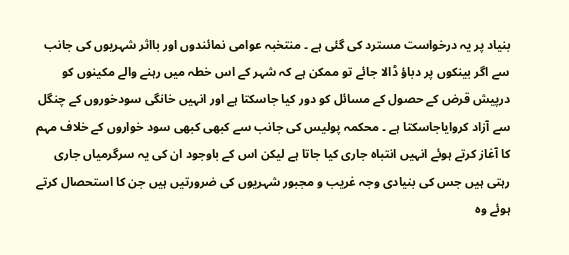بنیاد پر یہ درخواست مسترد کی گئی ہے ۔ منتخبہ عوامی نمائندوں اور بااثر شہریوں کی جانب سے اگر بینکوں پر دباؤ ڈالا جائے تو ممکن ہے کہ شہر کے اس خطہ میں رہنے والے مکینوں کو درپیش قرض کے حصول کے مسائل کو دور کیا جاسکتا ہے اور انہیں خانگی سودخوروں کے چنگل سے آزاد کروایاجاسکتا ہے ۔ محکمہ پولیس کی جانب سے کبھی کبھی سود خواروں کے خلاف مہم کا آغاز کرتے ہوئے انہیں انتباہ جاری کیا جاتا ہے لیکن اس کے باوجود ان کی یہ سرگرمیاں جاری رہتی ہیں جس کی بنیادی وجہ غریب و مجبور شہریوں کی ضرورتیں ہیں جن کا استحصال کرتے ہوئے وہ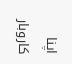اپنا کاروبار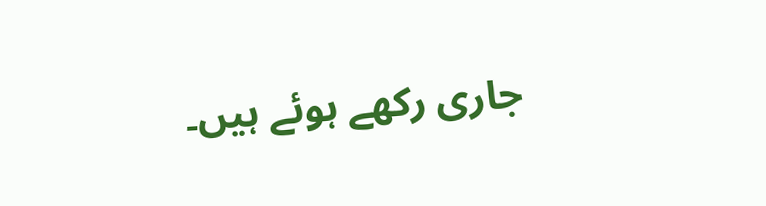جاری رکھے ہوئے ہیں۔